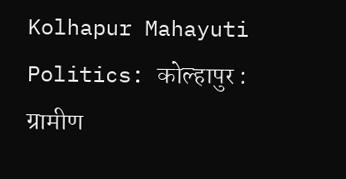Kolhapur Mahayuti Politics: कोल्हापुर : ग्रामीण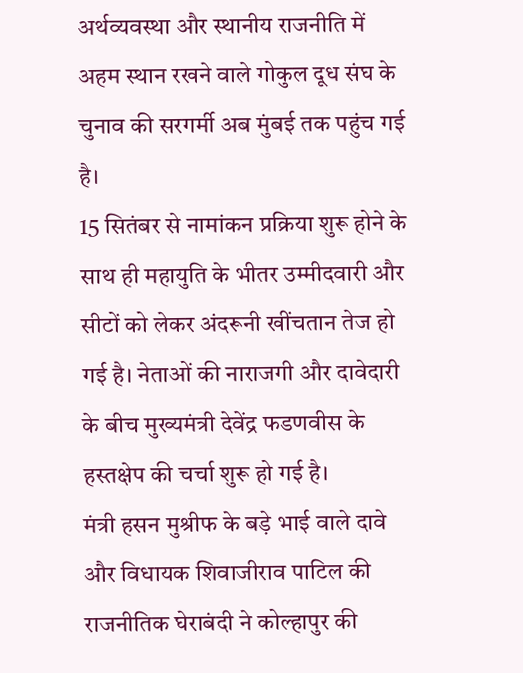अर्थव्यवस्था और स्थानीय राजनीति में अहम स्थान रखने वाले गोकुल दूध संघ के चुनाव की सरगर्मी अब मुंबई तक पहुंच गई है।
15 सितंबर से नामांकन प्रक्रिया शुरू होने के साथ ही महायुति के भीतर उम्मीदवारी और सीटों को लेकर अंदरूनी खींचतान तेज हो गई है। नेताओं की नाराजगी और दावेदारी के बीच मुख्यमंत्री देवेंद्र फडणवीस के हस्तक्षेप की चर्चा शुरू हो गई है।
मंत्री हसन मुश्रीफ के बड़े भाई वाले दावे और विधायक शिवाजीराव पाटिल की राजनीतिक घेराबंदी ने कोल्हापुर की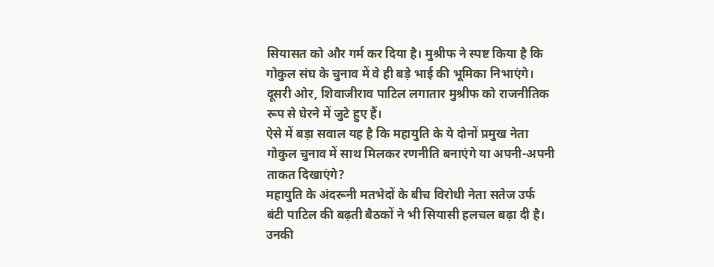सियासत को और गर्म कर दिया है। मुश्रीफ ने स्पष्ट किया है कि गोकुल संघ के चुनाव में वे ही बड़े भाई की भूमिका निभाएंगे। दूसरी ओर, शिवाजीराव पाटिल लगातार मुश्रीफ को राजनीतिक रूप से घेरने में जुटे हुए हैं।
ऐसे में बड़ा सवाल यह है कि महायुति के ये दोनों प्रमुख नेता गोकुल चुनाव में साथ मिलकर रणनीति बनाएंगे या अपनी-अपनी ताकत दिखाएंगे?
महायुति के अंदरूनी मतभेदों के बीच विरोधी नेता सतेज उर्फ बंटी पाटिल की बढ़ती बैठकों ने भी सियासी हलचल बढ़ा दी है। उनकी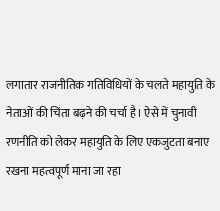लगातार राजनीतिक गतिविधियों के चलते महायुति के नेताओं की चिंता बढ़ने की चर्चा है। ऐसे में चुनावी रणनीति को लेकर महायुति के लिए एकजुटता बनाए रखना महत्वपूर्ण माना जा रहा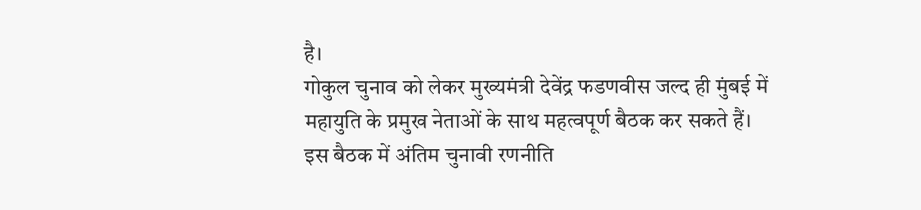है।
गोकुल चुनाव को लेकर मुख्यमंत्री देवेंद्र फडणवीस जल्द ही मुंबई में महायुति के प्रमुख नेताओं के साथ महत्वपूर्ण बैठक कर सकते हैं। इस बैठक में अंतिम चुनावी रणनीति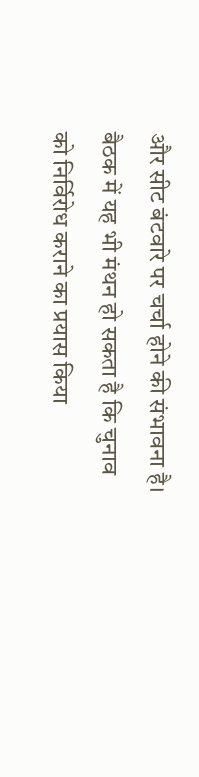और सीट बंटवारे पर चर्चा होने की संभावना है।
बैठक में यह भी मंथन हो सकता है कि चुनाव को निर्विरोध कराने का प्रयास किया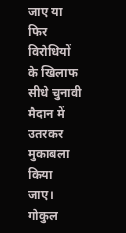जाए या फिर विरोधियों के खिलाफ सीधे चुनावी मैदान में उतरकर मुकाबला किया जाए। गोकुल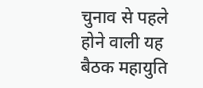चुनाव से पहले होने वाली यह बैठक महायुति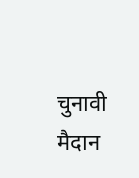चुनावी मैदान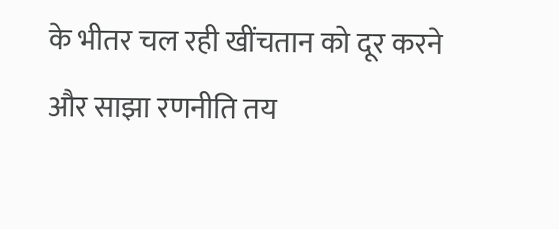के भीतर चल रही खींचतान को दूर करने और साझा रणनीति तय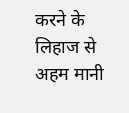करने के लिहाज से अहम मानी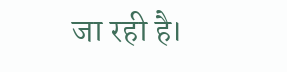जा रही है।